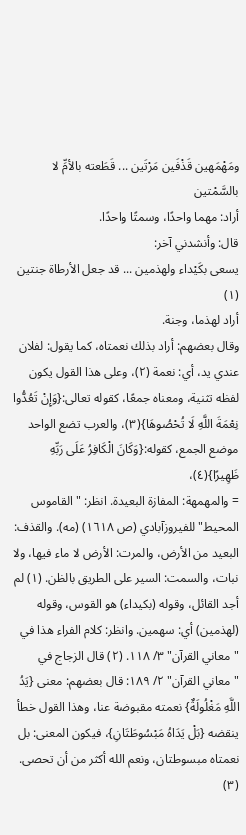ومَهْمَهين قَذْفَين مَرْتَين ... قَطَعته بالأمِّ لا بالسَّمْتين
أراد: مهما واحدًا، وسمتًا واحدًا.
قال: وأنشدني آخر:
يسعى بكَيْداء ولهذمين ... قد جعل الأرطاة جنتين (١)
أراد لهذما، وجنة.
وقال بعضهم: أراد بذلك نعمتاه، كما يقول: لفلان عندي يد، أي: نعمة (٢)، وعلى هذا القول يكون لفظه تثنية، ومعناه جمعًا، كقوله تعالى:{وَإِنْ تَعُدُّوا نِعْمَةَ اللَّهِ لَا تُحْصُوهَا}(٣)، والعرب تضع الواحد موضع الجمع، كقوله:{وَكَانَ الْكَافِرُ عَلَى رَبِّهِ ظَهِيرًا}(٤)،
= والمهمهة: المفازة البعيدة. انظر: "القاموس المحيط" للفيروزآبادي (ص ١٦١٨) (مه). والقذف: البعيد من الأرض، والمرت: الأرض لا ماء فيها، ولا نبات، والسمت: السير على الطريق بالظن. (١) لم أجد القائل، وقوله (بكيداء) هو القوس، وقوله (لهذمين) أي: سهمين. وانظر: كلام الفراء هذا في "معاني القرآن" ٣/ ١١٨. (٢) قال الزجاج في "معاني القرآن" ٢/ ١٨٩: قال بعضهم: معنى {يَدُ اللَّهِ مَغْلُولَةٌ} نعمته مقبوضة عنا، وهذا القول خطأ ينقضه {بَلْ يَدَاهُ مَبْسُوطَتَانِ}، فيكون المعنى: بل نعمتاه مبسوطتان، ونعم الله أكثر من أن تحصى. (٣)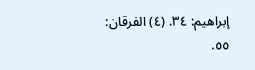إبراهيم: ٣٤. (٤) الفرقان: ٥٥.